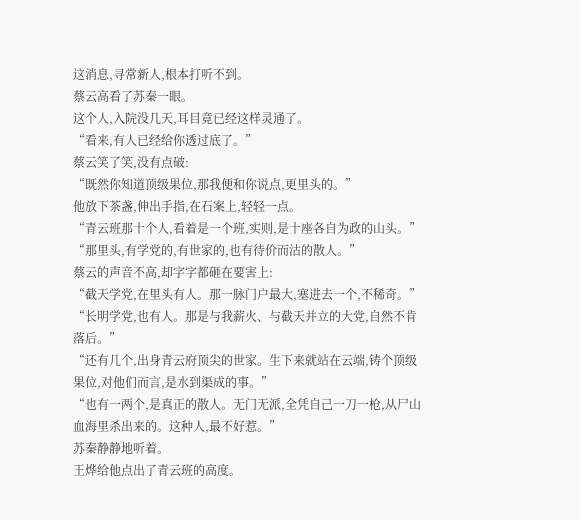这消息,寻常新人,根本打听不到。
蔡云高看了苏秦一眼。
这个人,入院没几天,耳目竟已经这样灵通了。
“看来,有人已经给你透过底了。”
蔡云笑了笑,没有点破:
“既然你知道顶级果位,那我便和你说点,更里头的。”
他放下茶盏,伸出手指,在石案上,轻轻一点。
“青云班那十个人,看着是一个班,实则,是十座各自为政的山头。”
“那里头,有学党的,有世家的,也有待价而沽的散人。”
蔡云的声音不高,却字字都砸在要害上:
“截天学党,在里头有人。那一脉门户最大,塞进去一个,不稀奇。”
“长明学党,也有人。那是与我薪火、与截天并立的大党,自然不肯落后。”
“还有几个,出身青云府顶尖的世家。生下来就站在云端,铸个顶级果位,对他们而言,是水到渠成的事。”
“也有一两个,是真正的散人。无门无派,全凭自己一刀一枪,从尸山血海里杀出来的。这种人,最不好惹。”
苏秦静静地听着。
王烨给他点出了青云班的高度。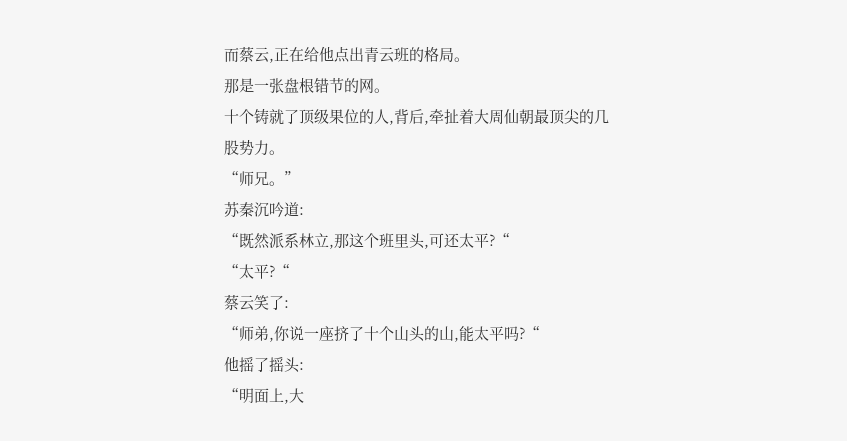而蔡云,正在给他点出青云班的格局。
那是一张盘根错节的网。
十个铸就了顶级果位的人,背后,牵扯着大周仙朝最顶尖的几股势力。
“师兄。”
苏秦沉吟道:
“既然派系林立,那这个班里头,可还太平?“
“太平?“
蔡云笑了:
“师弟,你说一座挤了十个山头的山,能太平吗?“
他摇了摇头:
“明面上,大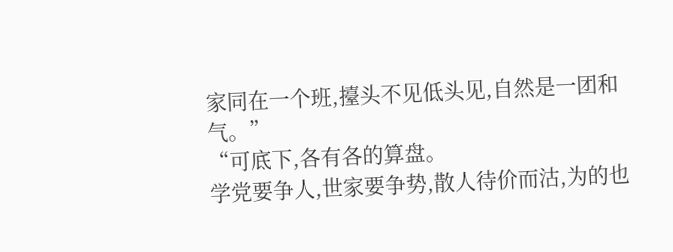家同在一个班,擡头不见低头见,自然是一团和气。”
“可底下,各有各的算盘。
学党要争人,世家要争势,散人待价而沽,为的也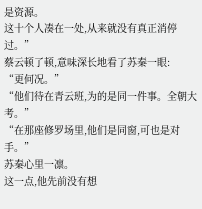是资源。
这十个人凑在一处,从来就没有真正消停过。”
蔡云顿了顿,意味深长地看了苏秦一眼:
“更何况。”
“他们待在青云班,为的是同一件事。全朝大考。”
“在那座修罗场里,他们是同窗,可也是对手。”
苏秦心里一凛。
这一点,他先前没有想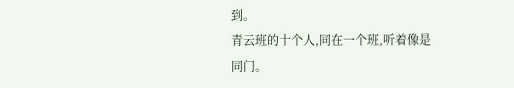到。
青云班的十个人,同在一个班,听着像是同门。